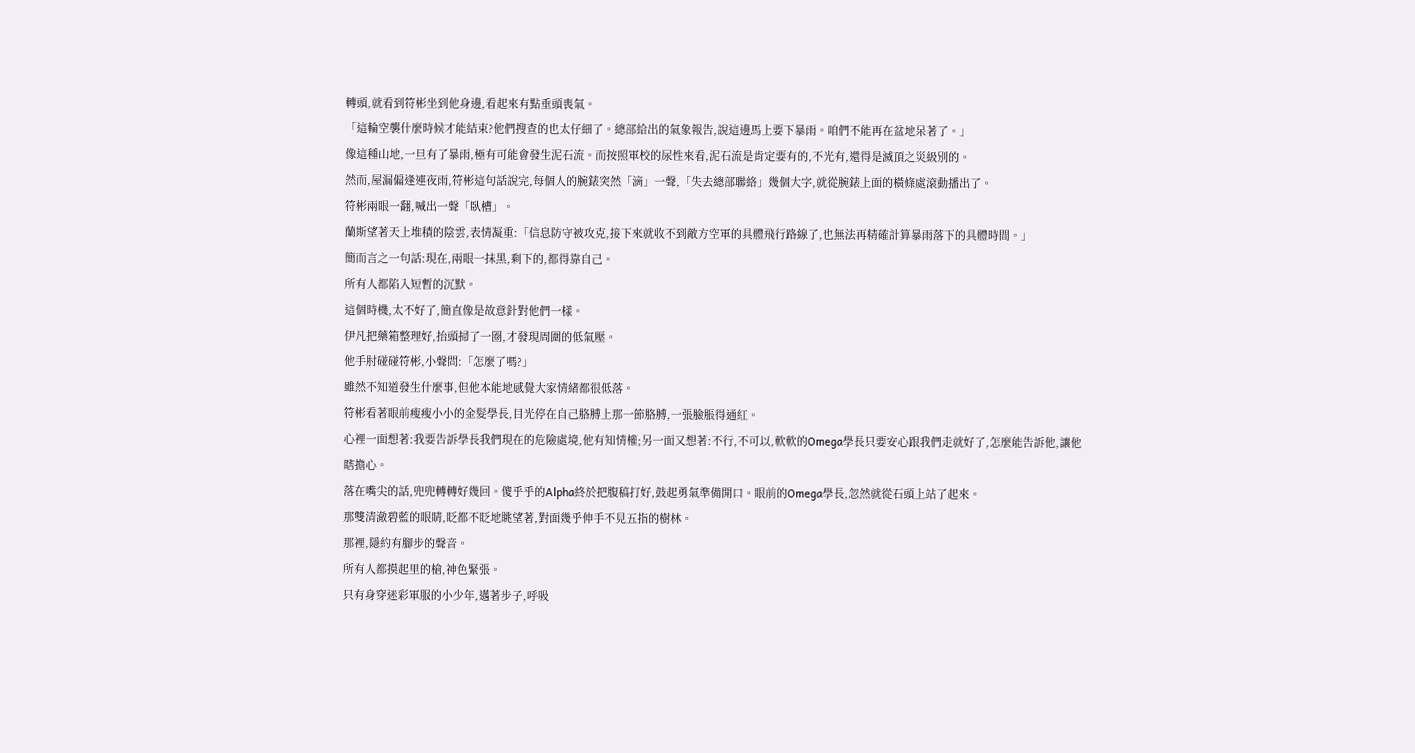轉頭,就看到符彬坐到他身邊,看起來有點垂頭喪氣。
「這輪空襲什麼時候才能結束?他們搜查的也太仔細了。總部給出的氣象報告,說這邊馬上要下暴雨。咱們不能再在盆地呆著了。」
像這種山地,一旦有了暴雨,極有可能會發生泥石流。而按照軍校的尿性來看,泥石流是肯定要有的,不光有,還得是滅頂之災級別的。
然而,屋漏偏逢連夜雨,符彬這句話說完,每個人的腕錶突然「滴」一聲,「失去總部聯絡」幾個大字,就從腕錶上面的橫條處滾動播出了。
符彬兩眼一翻,喊出一聲「臥槽」。
蘭斯望著天上堆積的陰雲,表情凝重:「信息防守被攻克,接下來就收不到敵方空軍的具體飛行路線了,也無法再精確計算暴雨落下的具體時間。」
簡而言之一句話:現在,兩眼一抹黑,剩下的,都得靠自己。
所有人都陷入短暫的沉默。
這個時機,太不好了,簡直像是故意針對他們一樣。
伊凡把藥箱整理好,抬頭掃了一圈,才發現周圍的低氣壓。
他手肘碰碰符彬,小聲問:「怎麼了嗎?」
雖然不知道發生什麼事,但他本能地感覺大家情緒都很低落。
符彬看著眼前瘦瘦小小的金髮學長,目光停在自己胳膊上那一節胳膊,一張臉脹得通紅。
心裡一面想著:我要告訴學長我們現在的危險處境,他有知情權;另一面又想著:不行,不可以,軟軟的Omega學長只要安心跟我們走就好了,怎麼能告訴他,讓他瞎擔心。
落在嘴尖的話,兜兜轉轉好幾回。傻乎乎的Alpha終於把腹稿打好,鼓起勇氣準備開口。眼前的Omega學長,忽然就從石頭上站了起來。
那雙清澈碧藍的眼睛,眨都不眨地眺望著,對面幾乎伸手不見五指的樹林。
那裡,隱約有腳步的聲音。
所有人都摸起里的槍,神色緊張。
只有身穿迷彩軍服的小少年,邁著步子,呼吸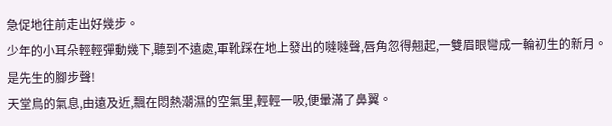急促地往前走出好幾步。
少年的小耳朵輕輕彈動幾下,聽到不遠處,軍靴踩在地上發出的噠噠聲,唇角忽得翹起,一雙眉眼彎成一輪初生的新月。
是先生的腳步聲!
天堂鳥的氣息,由遠及近,飄在悶熱潮濕的空氣里,輕輕一吸,便暈滿了鼻翼。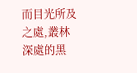而目光所及之處,叢林深處的黑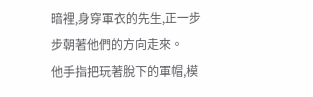暗裡,身穿軍衣的先生,正一步步朝著他們的方向走來。
他手指把玩著脫下的軍帽,模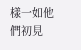樣一如他們初見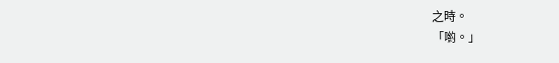之時。
「喲。」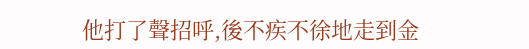他打了聲招呼,後不疾不徐地走到金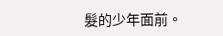髮的少年面前。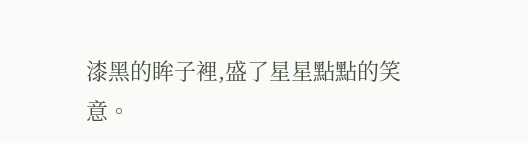漆黑的眸子裡,盛了星星點點的笑意。